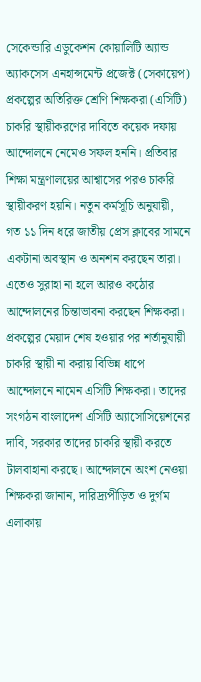সেকেন্ডারি এডুকেশন কোয়ালিটি অ্যান্ড অ্যাকসেস এনহান্সমেন্ট প্রজেক্ট (সেকায়েপ) প্রকল্পের অতিরিক্ত শ্রেণি শিক্ষকরা (এসিটি) চাকরি স্থায়ীকরণের দাবিতে কয়েক দফায় আন্দোলনে নেমেও সফল হননি। প্রতিবার শিক্ষা মন্ত্রণালয়ের আশ্বাসের পরও চাকরি স্থায়ীকরণ হয়নি। নতুন কর্মসূচি অনুযায়ী, গত ১১ দিন ধরে জাতীয় প্রেস ক্লাবের সামনে একটানা অবস্থান ও অনশন করছেন তারা। এতেও সুরাহা না হলে আরও কঠোর আন্দোলনের চিন্তাভাবনা করছেন শিক্ষকরা।
প্রকল্পের মেয়াদ শেষ হওয়ার পর শর্তানুযায়ী চাকরি স্থায়ী না করায় বিভিন্ন ধাপে আন্দোলনে নামেন এসিটি শিক্ষকরা। তাদের সংগঠন বাংলাদেশ এসিটি অ্যাসোসিয়েশনের দাবি, সরকার তাদের চাকরি স্থায়ী করতে টালবাহানা করছে। আন্দোলনে অংশ নেওয়া শিক্ষকরা জানান, দারিদ্র্যপীড়িত ও দুর্গম এলাকায়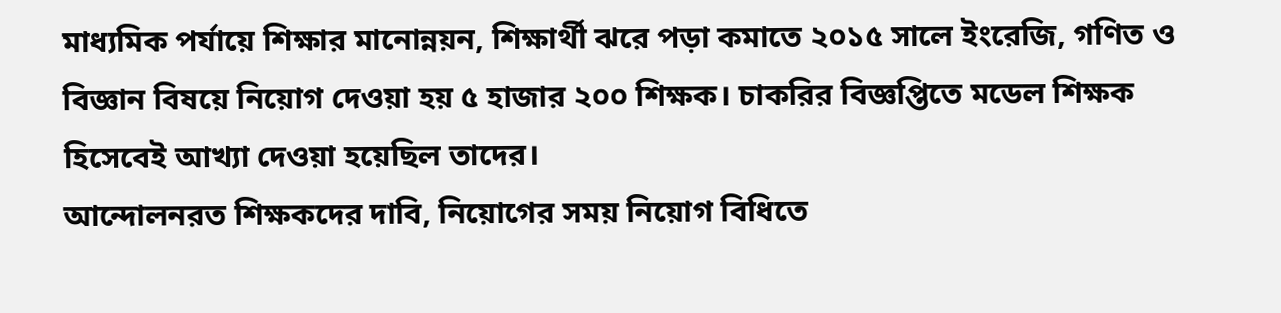মাধ্যমিক পর্যায়ে শিক্ষার মানোন্নয়ন, শিক্ষার্থী ঝরে পড়া কমাতে ২০১৫ সালে ইংরেজি, গণিত ও বিজ্ঞান বিষয়ে নিয়োগ দেওয়া হয় ৫ হাজার ২০০ শিক্ষক। চাকরির বিজ্ঞপ্তিতে মডেল শিক্ষক হিসেবেই আখ্যা দেওয়া হয়েছিল তাদের।
আন্দোলনরত শিক্ষকদের দাবি, নিয়োগের সময় নিয়োগ বিধিতে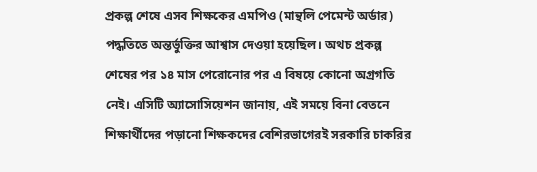প্রকল্প শেষে এসব শিক্ষকের এমপিও (মান্থলি পেমেন্ট অর্ডার) পদ্ধতিতে অন্তর্ভুক্তির আশ্বাস দেওয়া হয়েছিল। অথচ প্রকল্প শেষের পর ১৪ মাস পেরোনোর পর এ বিষয়ে কোনো অগ্রগতি নেই। এসিটি অ্যাসোসিয়েশন জানায়, এই সময়ে বিনা বেতনে শিক্ষার্থীদের পড়ানো শিক্ষকদের বেশিরভাগেরই সরকারি চাকরির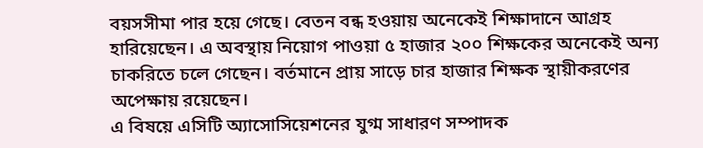বয়সসীমা পার হয়ে গেছে। বেতন বন্ধ হওয়ায় অনেকেই শিক্ষাদানে আগ্রহ হারিয়েছেন। এ অবস্থায় নিয়োগ পাওয়া ৫ হাজার ২০০ শিক্ষকের অনেকেই অন্য চাকরিতে চলে গেছেন। বর্তমানে প্রায় সাড়ে চার হাজার শিক্ষক স্থায়ীকরণের অপেক্ষায় রয়েছেন।
এ বিষয়ে এসিটি অ্যাসোসিয়েশনের যুগ্ম সাধারণ সম্পাদক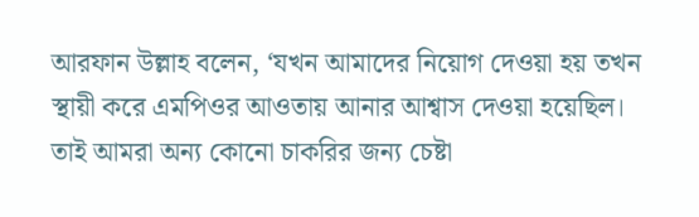আরফান উল্লাহ বলেন, ‘যখন আমাদের নিয়োগ দেওয়া হয় তখন স্থায়ী করে এমপিওর আওতায় আনার আশ্বাস দেওয়া হয়েছিল। তাই আমরা অন্য কোনো চাকরির জন্য চেষ্টা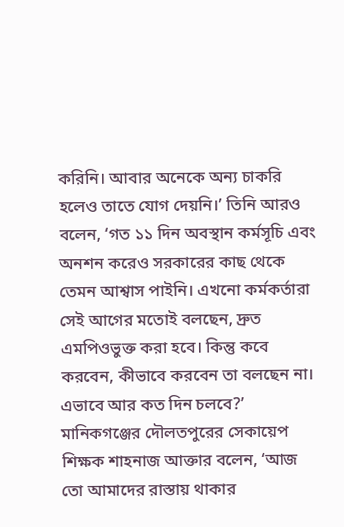করিনি। আবার অনেকে অন্য চাকরি হলেও তাতে যোগ দেয়নি।’ তিনি আরও বলেন, ‘গত ১১ দিন অবস্থান কর্মসূচি এবং অনশন করেও সরকারের কাছ থেকে তেমন আশ্বাস পাইনি। এখনো কর্মকর্তারা সেই আগের মতোই বলছেন, দ্রুত এমপিওভুক্ত করা হবে। কিন্তু কবে করবেন, কীভাবে করবেন তা বলছেন না। এভাবে আর কত দিন চলবে?’
মানিকগঞ্জের দৌলতপুরের সেকায়েপ শিক্ষক শাহনাজ আক্তার বলেন, ‘আজ তো আমাদের রাস্তায় থাকার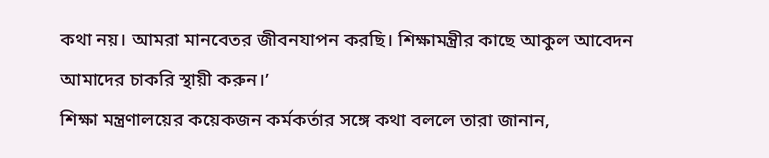কথা নয়। আমরা মানবেতর জীবনযাপন করছি। শিক্ষামন্ত্রীর কাছে আকুল আবেদন আমাদের চাকরি স্থায়ী করুন।’
শিক্ষা মন্ত্রণালয়ের কয়েকজন কর্মকর্তার সঙ্গে কথা বললে তারা জানান,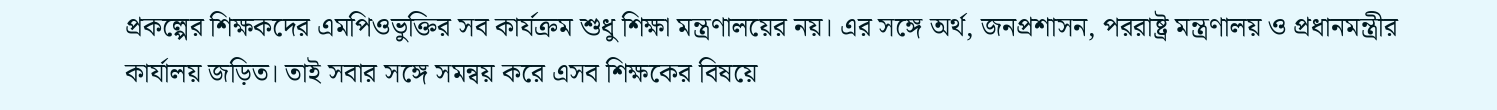প্রকল্পের শিক্ষকদের এমপিওভুক্তির সব কার্যক্রম শুধু শিক্ষা মন্ত্রণালয়ের নয়। এর সঙ্গে অর্থ, জনপ্রশাসন, পররাষ্ট্র মন্ত্রণালয় ও প্রধানমন্ত্রীর কার্যালয় জড়িত। তাই সবার সঙ্গে সমন্বয় করে এসব শিক্ষকের বিষয়ে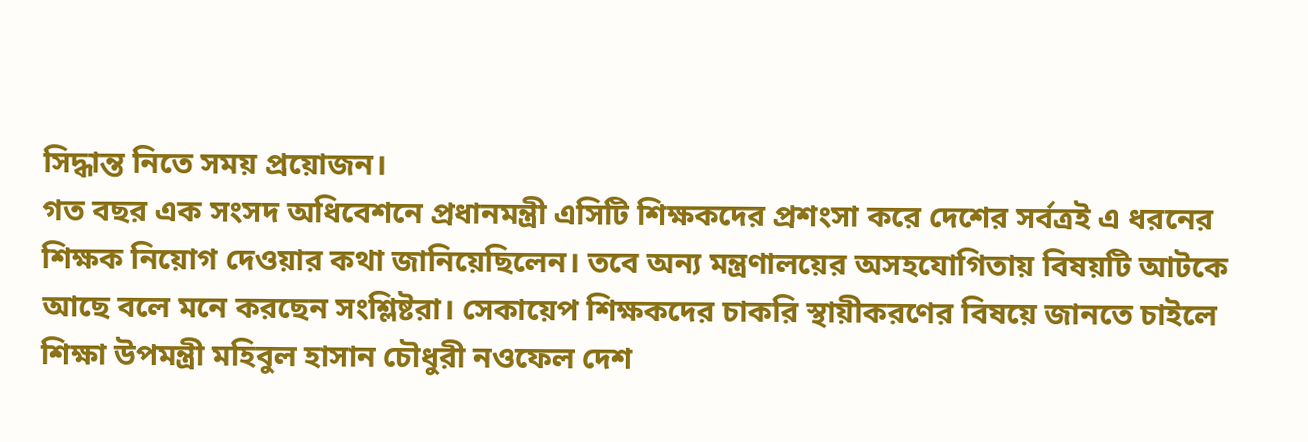সিদ্ধান্ত নিতে সময় প্রয়োজন।
গত বছর এক সংসদ অধিবেশনে প্রধানমন্ত্রী এসিটি শিক্ষকদের প্রশংসা করে দেশের সর্বত্রই এ ধরনের শিক্ষক নিয়োগ দেওয়ার কথা জানিয়েছিলেন। তবে অন্য মন্ত্রণালয়ের অসহযোগিতায় বিষয়টি আটকে আছে বলে মনে করছেন সংশ্লিষ্টরা। সেকায়েপ শিক্ষকদের চাকরি স্থায়ীকরণের বিষয়ে জানতে চাইলে শিক্ষা উপমন্ত্রী মহিবুল হাসান চৌধুরী নওফেল দেশ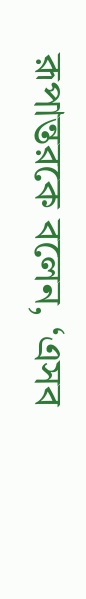রূপান্তরকে বলেন, ‘এসব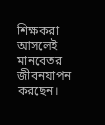শিক্ষকরা আসলেই মানবেতর জীবনযাপন করছেন।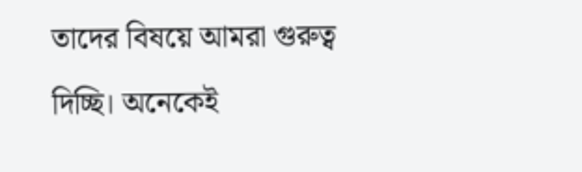তাদের বিষয়ে আমরা গুরুত্ব দিচ্ছি। অনেকেই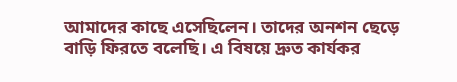আমাদের কাছে এসেছিলেন। তাদের অনশন ছেড়ে বাড়ি ফিরতে বলেছি। এ বিষয়ে দ্রুত কার্যকর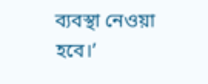ব্যবস্থা নেওয়া হবে।’